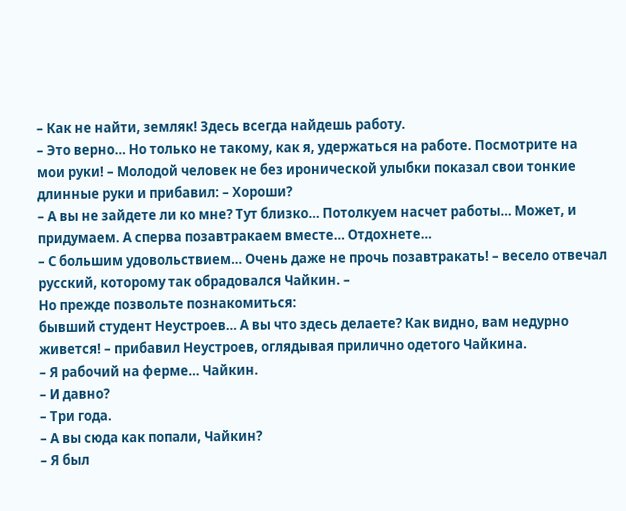– Как не найти, земляк! Здесь всегда найдешь работу.
– Это верно… Но только не такому, как я, удержаться на работе. Посмотрите на мои руки! – Молодой человек не без иронической улыбки показал свои тонкие длинные руки и прибавил: – Хороши?
– А вы не зайдете ли ко мне? Тут близко… Потолкуем насчет работы… Может, и придумаем. А сперва позавтракаем вместе… Отдохнете…
– С большим удовольствием… Очень даже не прочь позавтракать! – весело отвечал русский, которому так обрадовался Чайкин. –
Но прежде позвольте познакомиться:
бывший студент Неустроев… А вы что здесь делаете? Как видно, вам недурно живется! – прибавил Неустроев, оглядывая прилично одетого Чайкина.
– Я рабочий на ферме… Чайкин.
– И давно?
– Три года.
– А вы сюда как попали, Чайкин?
– Я был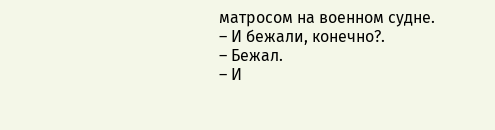матросом на военном судне.
– И бежали, конечно?.
– Бежал.
– И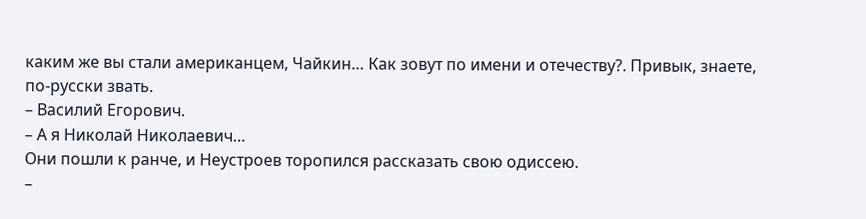каким же вы стали американцем, Чайкин… Как зовут по имени и отечеству?. Привык, знаете, по-русски звать.
– Василий Егорович.
– А я Николай Николаевич…
Они пошли к ранче, и Неустроев торопился рассказать свою одиссею.
–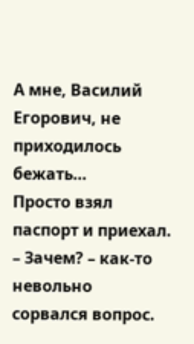А мне, Василий Егорович, не приходилось бежать…
Просто взял паспорт и приехал.
– Зачем? – как-то невольно сорвался вопрос.